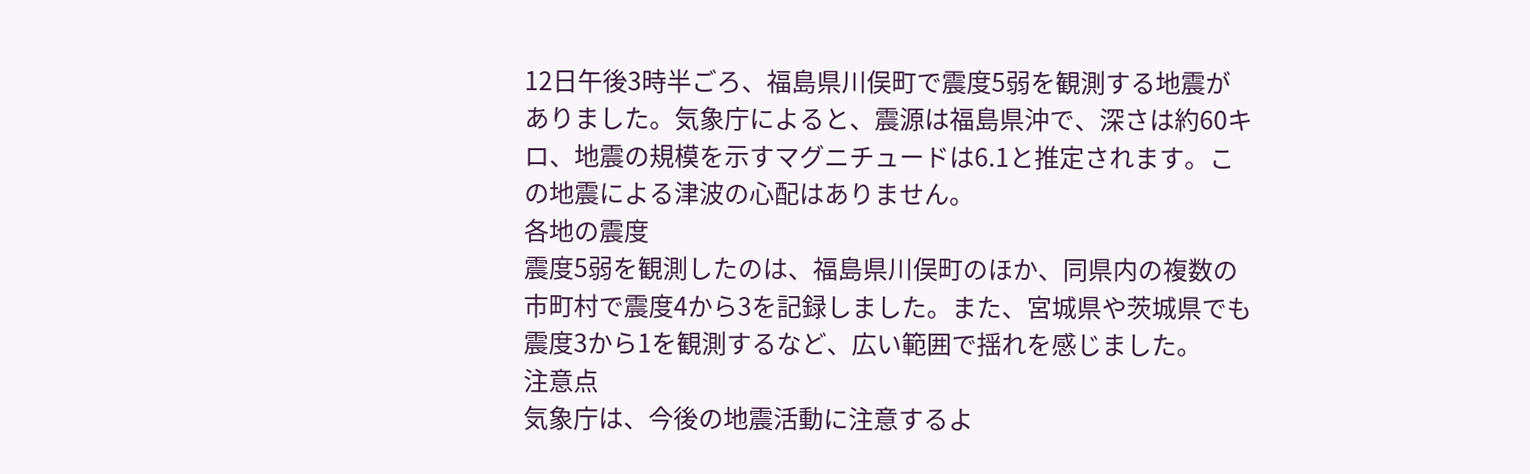12日午後3時半ごろ、福島県川俣町で震度5弱を観測する地震がありました。気象庁によると、震源は福島県沖で、深さは約60キロ、地震の規模を示すマグニチュードは6.1と推定されます。この地震による津波の心配はありません。
各地の震度
震度5弱を観測したのは、福島県川俣町のほか、同県内の複数の市町村で震度4から3を記録しました。また、宮城県や茨城県でも震度3から1を観測するなど、広い範囲で揺れを感じました。
注意点
気象庁は、今後の地震活動に注意するよ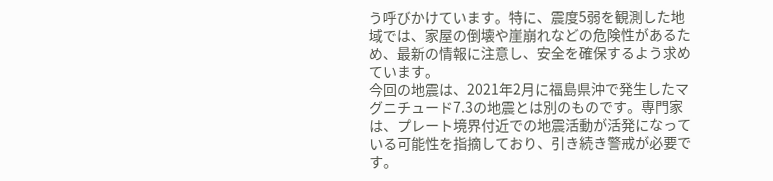う呼びかけています。特に、震度5弱を観測した地域では、家屋の倒壊や崖崩れなどの危険性があるため、最新の情報に注意し、安全を確保するよう求めています。
今回の地震は、2021年2月に福島県沖で発生したマグニチュード7.3の地震とは別のものです。専門家は、プレート境界付近での地震活動が活発になっている可能性を指摘しており、引き続き警戒が必要です。